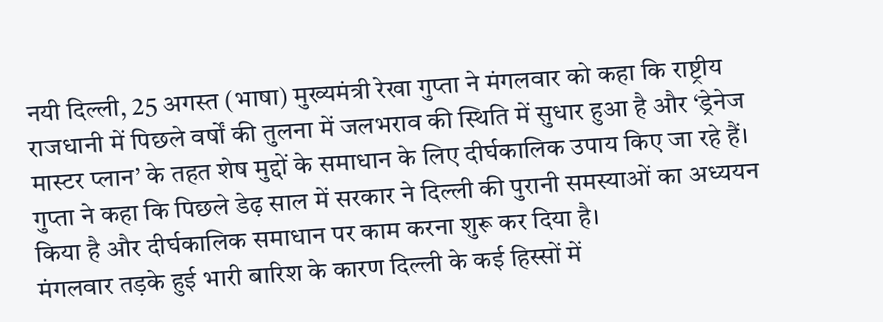नयी दिल्ली, 25 अगस्त (भाषा) मुख्यमंत्री रेखा गुप्ता ने मंगलवार को कहा कि राष्ट्रीय राजधानी में पिछले वर्षों की तुलना में जलभराव की स्थिति में सुधार हुआ है और ‘ड्रेनेज मास्टर प्लान’ के तहत शेष मुद्दों के समाधान के लिए दीर्घकालिक उपाय किए जा रहे हैं।
गुप्ता ने कहा कि पिछले डेढ़ साल में सरकार ने दिल्ली की पुरानी समस्याओं का अध्ययन किया है और दीर्घकालिक समाधान पर काम करना शुरू कर दिया है।
मंगलवार तड़के हुई भारी बारिश के कारण दिल्ली के कई हिस्सों में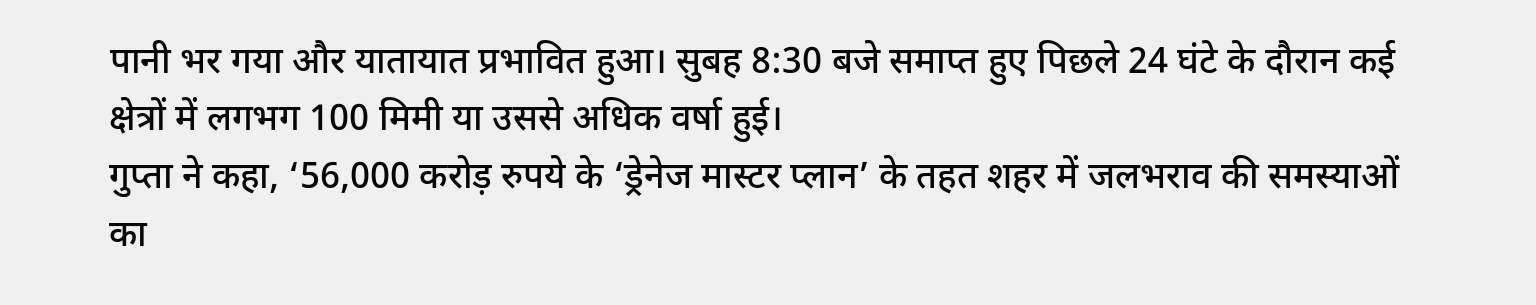पानी भर गया और यातायात प्रभावित हुआ। सुबह 8:30 बजे समाप्त हुए पिछले 24 घंटे के दौरान कई क्षेत्रों में लगभग 100 मिमी या उससे अधिक वर्षा हुई।
गुप्ता ने कहा, ‘56,000 करोड़ रुपये के ‘ड्रेनेज मास्टर प्लान’ के तहत शहर में जलभराव की समस्याओं का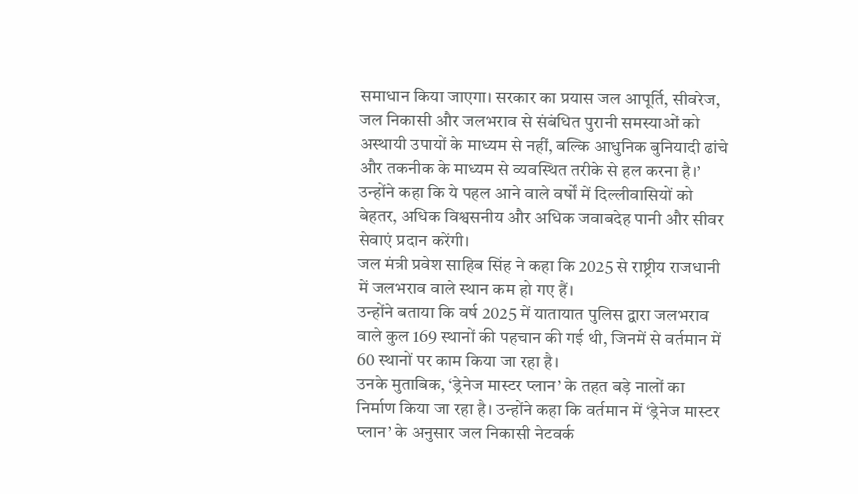समाधान किया जाएगा। सरकार का प्रयास जल आपूर्ति, सीवरेज, जल निकासी और जलभराव से संबंधित पुरानी समस्याओं को अस्थायी उपायों के माध्यम से नहीं, बल्कि आधुनिक बुनियादी ढांचे और तकनीक के माध्यम से व्यवस्थित तरीके से हल करना है।’
उन्होंने कहा कि ये पहल आने वाले वर्षों में दिल्लीवासियों को बेहतर, अधिक विश्वसनीय और अधिक जवाबदेह पानी और सीवर सेवाएं प्रदान करेंगी।
जल मंत्री प्रवेश साहिब सिंह ने कहा कि 2025 से राष्ट्रीय राजधानी में जलभराव वाले स्थान कम हो गए हैं।
उन्होंने बताया कि वर्ष 2025 में यातायात पुलिस द्वारा जलभराव वाले कुल 169 स्थानों की पहचान की गई थी, जिनमें से वर्तमान में 60 स्थानों पर काम किया जा रहा है।
उनके मुताबिक, ‘ड्रेनेज मास्टर प्लान’ के तहत बड़े नालों का निर्माण किया जा रहा है। उन्होंने कहा कि वर्तमान में ‘ड्रेनेज मास्टर प्लान’ के अनुसार जल निकासी नेटवर्क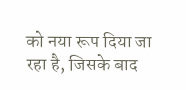को नया रूप दिया जा रहा है, जिसके बाद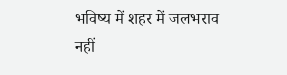भविष्य में शहर में जलभराव नहीं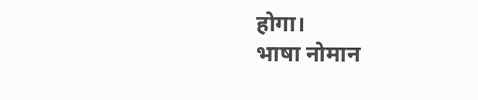होगा।
भाषा नोमान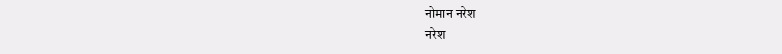नोमान नरेश
नरेश